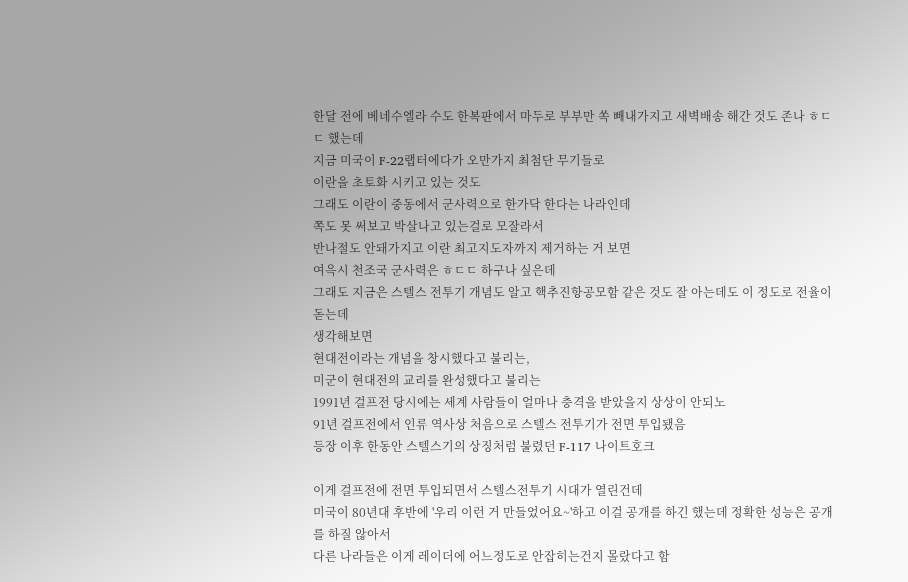한달 전에 베네수엘라 수도 한복판에서 마두로 부부만 쏙 빼내가지고 새벽배송 해간 것도 존나 ㅎㄷㄷ 했는데
지금 미국이 F-22랩터에다가 오만가지 최첨단 무기들로
이란을 초토화 시키고 있는 것도
그래도 이란이 중동에서 군사력으로 한가닥 한다는 나라인데
쪽도 못 써보고 박살나고 있는걸로 모잘라서
반나절도 안돼가지고 이란 최고지도자까지 제거하는 거 보면
여윽시 천조국 군사력은 ㅎㄷㄷ 하구나 싶은데
그래도 지금은 스텔스 전투기 개념도 알고 핵추진항공모함 같은 것도 잘 아는데도 이 정도로 전율이 돋는데
생각해보면
현대전이라는 개념을 창시했다고 불리는,
미군이 현대전의 교리를 완성했다고 불리는
1991년 걸프전 당시에는 세계 사람들이 얼마나 충격을 받았을지 상상이 안되노
91년 걸프전에서 인류 역사상 처음으로 스텔스 전투기가 전면 투입됐음
등장 이후 한동안 스텔스기의 상징처럼 불렸던 F-117 나이트호크

이게 걸프전에 전면 투입되면서 스텔스전투기 시대가 열린건데
미국이 80년대 후반에 '우리 이런 거 만들었어요~'하고 이걸 공개를 하긴 했는데 정확한 성능은 공개를 하질 않아서
다른 나라들은 이게 레이더에 어느정도로 안잡히는건지 몰랐다고 함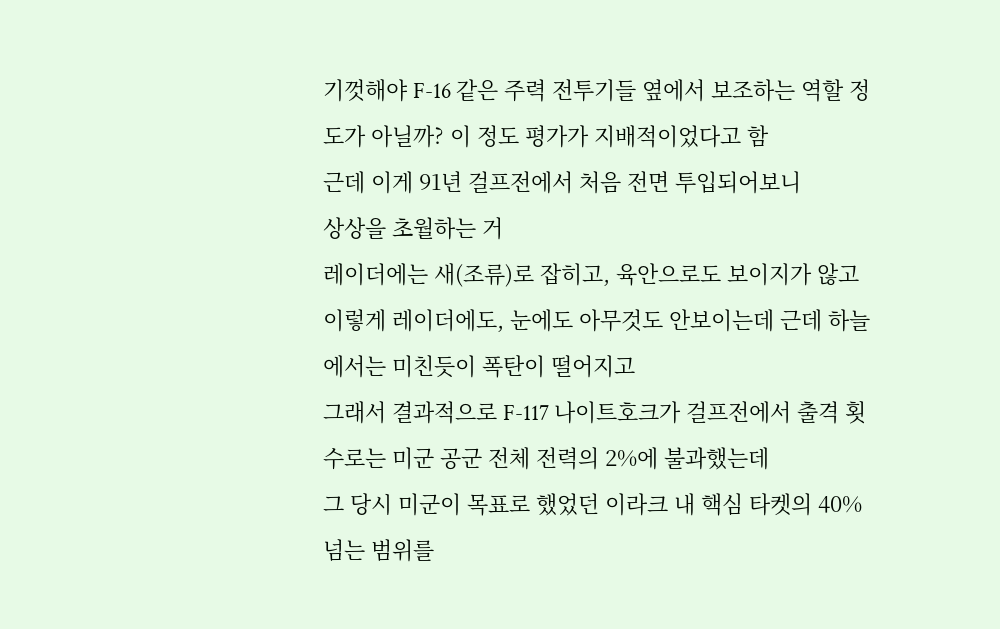기껏해야 F-16 같은 주력 전투기들 옆에서 보조하는 역할 정도가 아닐까? 이 정도 평가가 지배적이었다고 함
근데 이게 91년 걸프전에서 처음 전면 투입되어보니
상상을 초월하는 거
레이더에는 새(조류)로 잡히고, 육안으로도 보이지가 않고
이렇게 레이더에도, 눈에도 아무것도 안보이는데 근데 하늘에서는 미친듯이 폭탄이 떨어지고
그래서 결과적으로 F-117 나이트호크가 걸프전에서 출격 횟수로는 미군 공군 전체 전력의 2%에 불과했는데
그 당시 미군이 목표로 했었던 이라크 내 핵심 타켓의 40% 넘는 범위를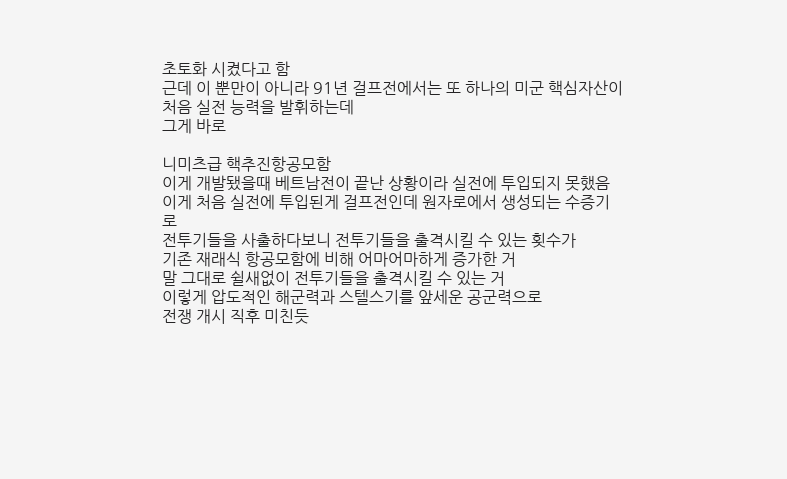초토화 시켰다고 함
근데 이 뿐만이 아니라 91년 걸프전에서는 또 하나의 미군 핵심자산이 처음 실전 능력을 발휘하는데
그게 바로

니미츠급 핵추진항공모함
이게 개발됐을때 베트남전이 끝난 상황이라 실전에 투입되지 못했음
이게 처음 실전에 투입된게 걸프전인데 원자로에서 생성되는 수증기로
전투기들을 사출하다보니 전투기들을 출격시킬 수 있는 횟수가
기존 재래식 항공모함에 비해 어마어마하게 증가한 거
말 그대로 쉴새없이 전투기들을 출격시킬 수 있는 거
이렇게 압도적인 해군력과 스텔스기를 앞세운 공군력으로
전쟁 개시 직후 미친듯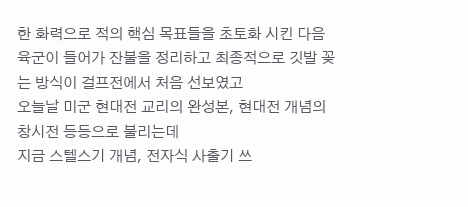한 화력으로 적의 핵심 목표들을 초토화 시킨 다음
육군이 들어가 잔불을 정리하고 최종적으로 깃발 꽂는 방식이 걸프전에서 처음 선보였고
오늘날 미군 현대전 교리의 완성본, 현대전 개념의 창시전 등등으로 불리는데
지금 스텔스기 개념, 전자식 사출기 쓰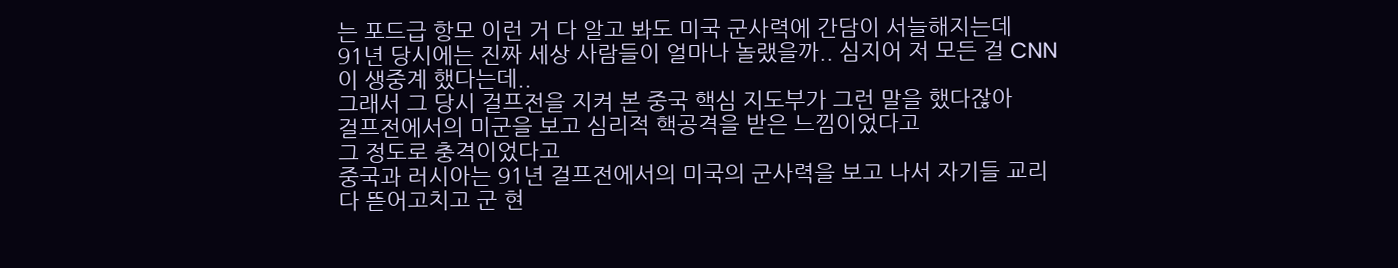는 포드급 항모 이런 거 다 알고 봐도 미국 군사력에 간담이 서늘해지는데
91년 당시에는 진짜 세상 사람들이 얼마나 놀랬을까.. 심지어 저 모든 걸 CNN이 생중계 했다는데..
그래서 그 당시 걸프전을 지켜 본 중국 핵심 지도부가 그런 말을 했다잖아
걸프전에서의 미군을 보고 심리적 핵공격을 받은 느낌이었다고
그 정도로 충격이었다고
중국과 러시아는 91년 걸프전에서의 미국의 군사력을 보고 나서 자기들 교리 다 뜯어고치고 군 현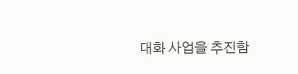대화 사업을 추진함